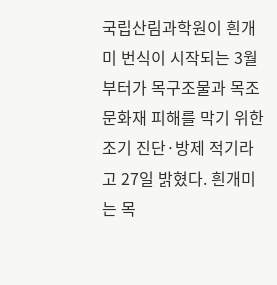국립산림과학원이 흰개미 번식이 시작되는 3월부터가 목구조물과 목조문화재 피해를 막기 위한 조기 진단·방제 적기라고 27일 밝혔다. 흰개미는 목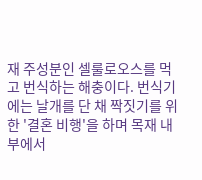재 주성분인 셀룰로오스를 먹고 번식하는 해충이다. 번식기에는 날개를 단 채 짝짓기를 위한 '결혼 비행'을 하며 목재 내부에서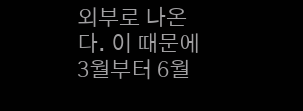외부로 나온다. 이 때문에 3월부터 6월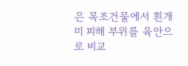은 목조건물에서 흰개미 피해 부위를 육안으로 비교